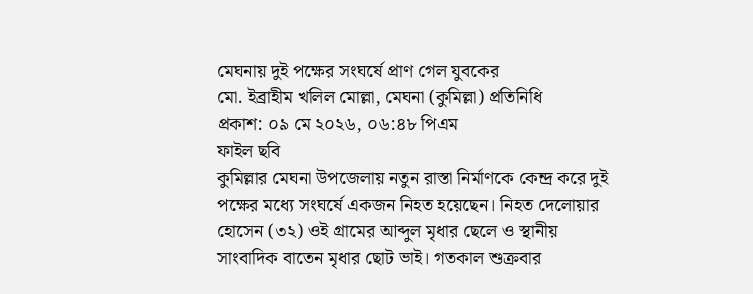মেঘনায় দুই পক্ষের সংঘর্ষে প্রাণ গেল যুবকের
মো. ইব্রাহীম খলিল মোল্লা, মেঘনা (কুমিল্লা) প্রতিনিধি
প্রকাশ: ০৯ মে ২০২৬, ০৬:৪৮ পিএম
ফাইল ছবি
কুমিল্লার মেঘনা উপজেলায় নতুন রাস্তা নির্মাণকে কেন্দ্র করে দুই পক্ষের মধ্যে সংঘর্ষে একজন নিহত হয়েছেন। নিহত দেলোয়ার হোসেন (৩২) ওই গ্রামের আব্দুল মৃধার ছেলে ও স্থানীয় সাংবাদিক বাতেন মৃধার ছোট ভাই। গতকাল শুক্রবার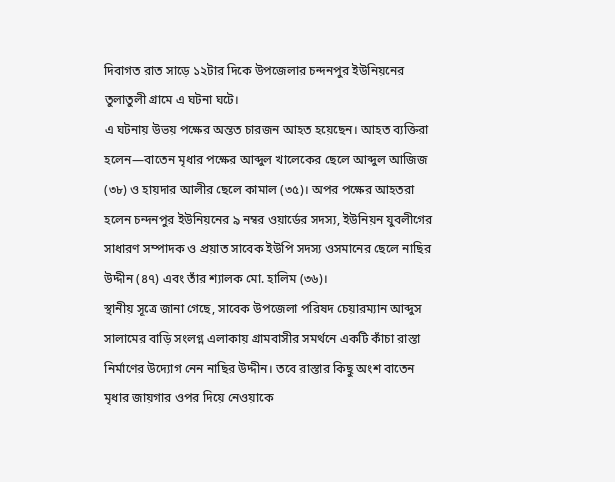দিবাগত রাত সাড়ে ১২টার দিকে উপজেলার চন্দনপুর ইউনিয়নের তুলাতুলী গ্রামে এ ঘটনা ঘটে।
এ ঘটনায় উভয় পক্ষের অন্তত চারজন আহত হয়েছেন। আহত ব্যক্তিরা হলেন—বাতেন মৃধার পক্ষের আব্দুল খালেকের ছেলে আব্দুল আজিজ (৩৮) ও হায়দার আলীর ছেলে কামাল (৩৫)। অপর পক্ষের আহতরা হলেন চন্দনপুর ইউনিয়নের ৯ নম্বর ওয়ার্ডের সদস্য, ইউনিয়ন যুবলীগের সাধারণ সম্পাদক ও প্রয়াত সাবেক ইউপি সদস্য ওসমানের ছেলে নাছির উদ্দীন (৪৭) এবং তাঁর শ্যালক মো. হালিম (৩৬)।
স্থানীয় সূত্রে জানা গেছে, সাবেক উপজেলা পরিষদ চেয়ারম্যান আব্দুস সালামের বাড়ি সংলগ্ন এলাকায় গ্রামবাসীর সমর্থনে একটি কাঁচা রাস্তা নির্মাণের উদ্যোগ নেন নাছির উদ্দীন। তবে রাস্তার কিছু অংশ বাতেন মৃধার জায়গার ওপর দিয়ে নেওয়াকে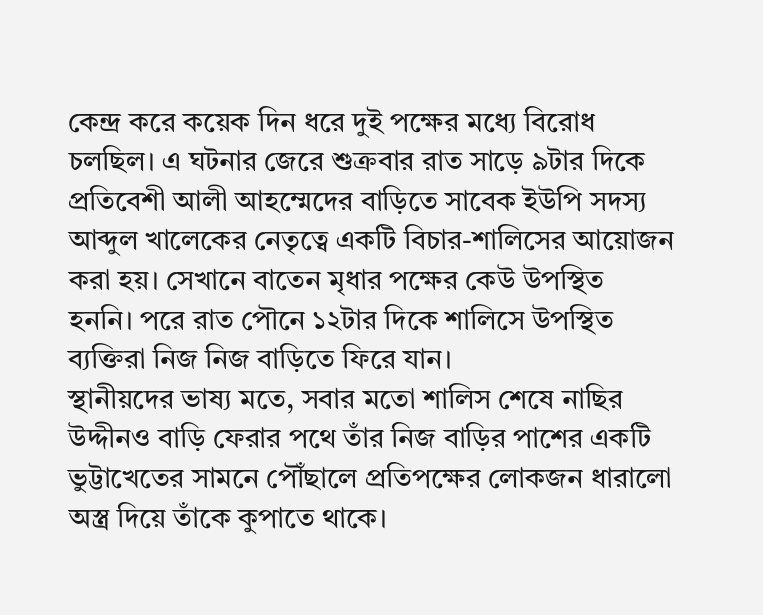কেন্দ্র করে কয়েক দিন ধরে দুই পক্ষের মধ্যে বিরোধ চলছিল। এ ঘটনার জেরে শুক্রবার রাত সাড়ে ৯টার দিকে প্রতিবেশী আলী আহম্মেদের বাড়িতে সাবেক ইউপি সদস্য আব্দুল খালেকের নেতৃত্বে একটি বিচার-শালিসের আয়োজন করা হয়। সেখানে বাতেন মৃধার পক্ষের কেউ উপস্থিত হননি। পরে রাত পৌনে ১২টার দিকে শালিসে উপস্থিত ব্যক্তিরা নিজ নিজ বাড়িতে ফিরে যান।
স্থানীয়দের ভাষ্য মতে, সবার মতো শালিস শেষে নাছির উদ্দীনও বাড়ি ফেরার পথে তাঁর নিজ বাড়ির পাশের একটি ভুট্টাখেতের সামনে পৌঁছালে প্রতিপক্ষের লোকজন ধারালো অস্ত্র দিয়ে তাঁকে কুপাতে থাকে।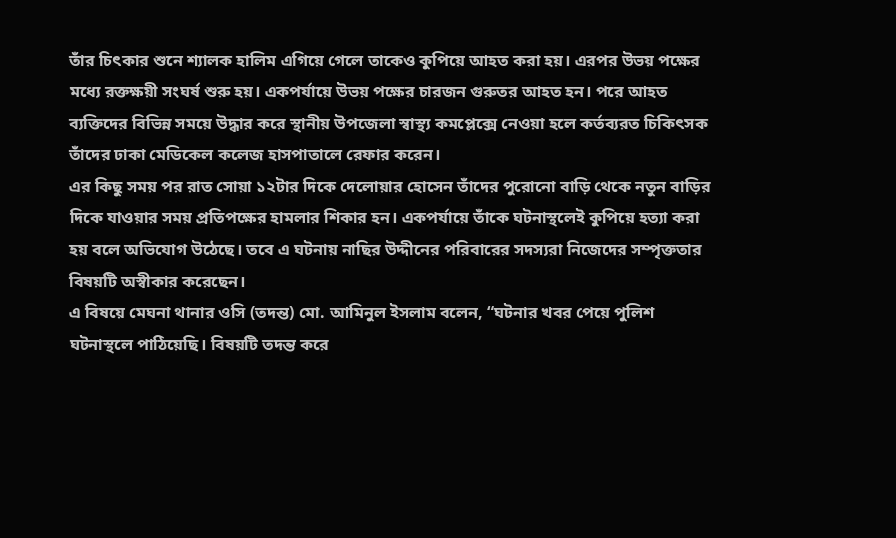তাঁর চিৎকার শুনে শ্যালক হালিম এগিয়ে গেলে তাকেও কুপিয়ে আহত করা হয়। এরপর উভয় পক্ষের মধ্যে রক্তক্ষয়ী সংঘর্ষ শুরু হয়। একপর্যায়ে উভয় পক্ষের চারজন গুরুতর আহত হন। পরে আহত ব্যক্তিদের বিভিন্ন সময়ে উদ্ধার করে স্থানীয় উপজেলা স্বাস্থ্য কমপ্লেক্সে নেওয়া হলে কর্তব্যরত চিকিৎসক তাঁদের ঢাকা মেডিকেল কলেজ হাসপাতালে রেফার করেন।
এর কিছু সময় পর রাত সোয়া ১২টার দিকে দেলোয়ার হোসেন তাঁদের পুরোনো বাড়ি থেকে নতুন বাড়ির দিকে যাওয়ার সময় প্রতিপক্ষের হামলার শিকার হন। একপর্যায়ে তাঁকে ঘটনাস্থলেই কুপিয়ে হত্যা করা হয় বলে অভিযোগ উঠেছে। তবে এ ঘটনায় নাছির উদ্দীনের পরিবারের সদস্যরা নিজেদের সম্পৃক্ততার বিষয়টি অস্বীকার করেছেন।
এ বিষয়ে মেঘনা থানার ওসি (তদন্ত) মো. আমিনুল ইসলাম বলেন, “ঘটনার খবর পেয়ে পুলিশ ঘটনাস্থলে পাঠিয়েছি। বিষয়টি তদন্ত করে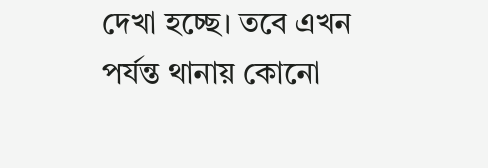দেখা হচ্ছে। তবে এখন পর্যন্ত থানায় কোনো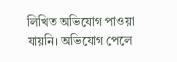লিখিত অভিযোগ পাওয়া যায়নি। অভিযোগ পেলে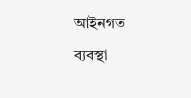আইনগত ব্যবস্থা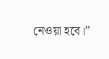নেওয়া হবে।”